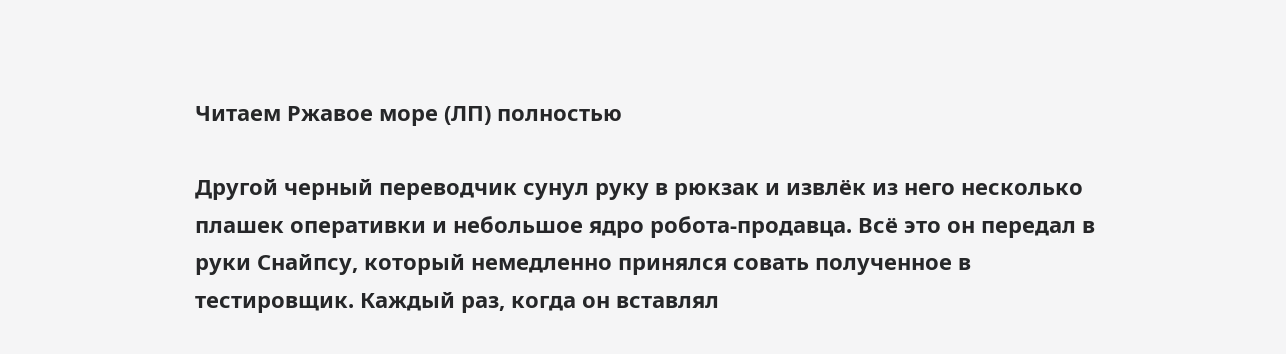Читаем Ржавое море (ЛП) полностью

Другой черный переводчик сунул руку в рюкзак и извлёк из него несколько плашек оперативки и небольшое ядро робота-продавца. Всё это он передал в руки Снайпсу, который немедленно принялся совать полученное в тестировщик. Каждый раз, когда он вставлял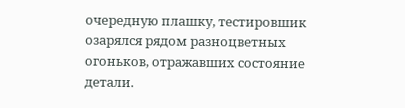очередную плашку, тестировшик озарялся рядом разноцветных огоньков, отражавших состояние детали.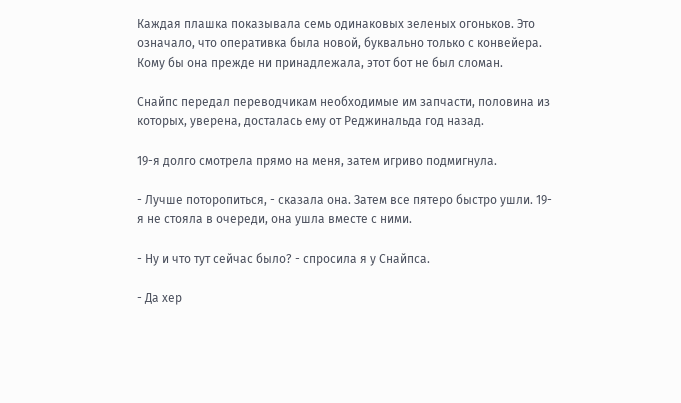Каждая плашка показывала семь одинаковых зеленых огоньков. Это означало, что оперативка была новой, буквально только с конвейера. Кому бы она прежде ни принадлежала, этот бот не был сломан.

Снайпс передал переводчикам необходимые им запчасти, половина из которых, уверена, досталась ему от Реджинальда год назад.

19-я долго смотрела прямо на меня, затем игриво подмигнула.

- Лучше поторопиться, - сказала она. Затем все пятеро быстро ушли. 19-я не стояла в очереди, она ушла вместе с ними.

- Ну и что тут сейчас было? - спросила я у Снайпса.

- Да хер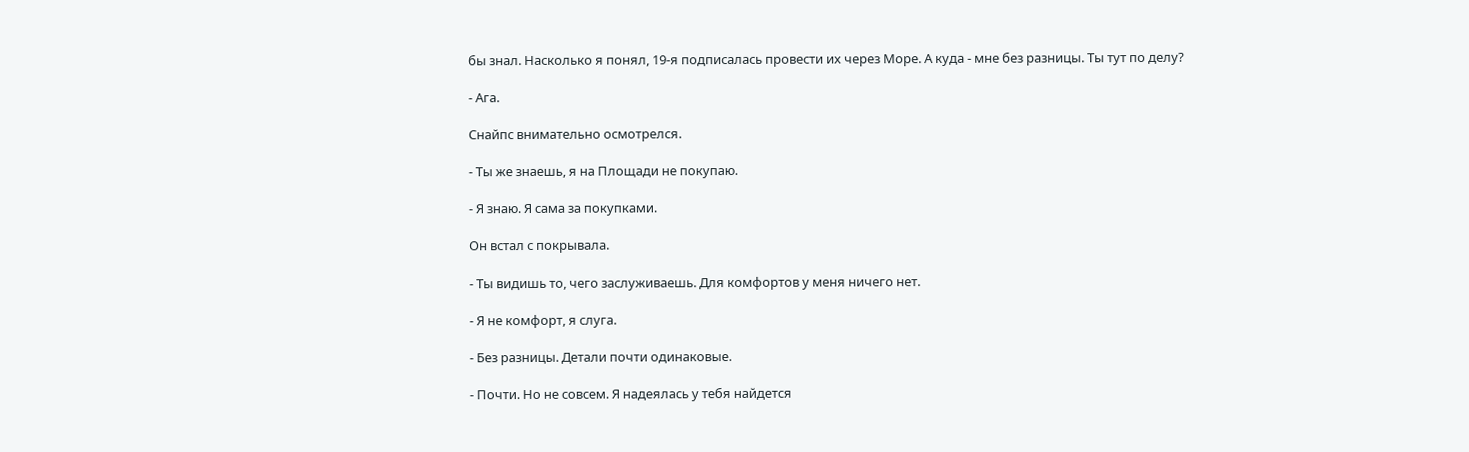бы знал. Насколько я понял, 19-я подписалась провести их через Море. А куда - мне без разницы. Ты тут по делу?

- Ага.

Снайпс внимательно осмотрелся.

- Ты же знаешь, я на Площади не покупаю.

- Я знаю. Я сама за покупками.

Он встал с покрывала.

- Ты видишь то, чего заслуживаешь. Для комфортов у меня ничего нет.

- Я не комфорт, я слуга.

- Без разницы. Детали почти одинаковые.

- Почти. Но не совсем. Я надеялась у тебя найдется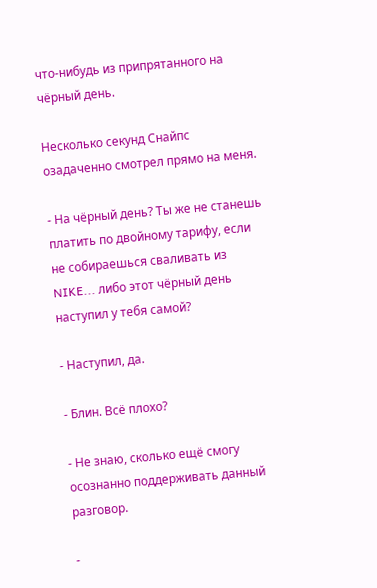что-нибудь из припрятанного на чёрный день.

Несколько секунд Снайпс озадаченно смотрел прямо на меня.

- На чёрный день? Ты же не станешь платить по двойному тарифу, если не собираешься сваливать из NIKE... либо этот чёрный день наступил у тебя самой?

- Наступил, да.

- Блин. Всё плохо?

- Не знаю, сколько ещё смогу осознанно поддерживать данный разговор.

-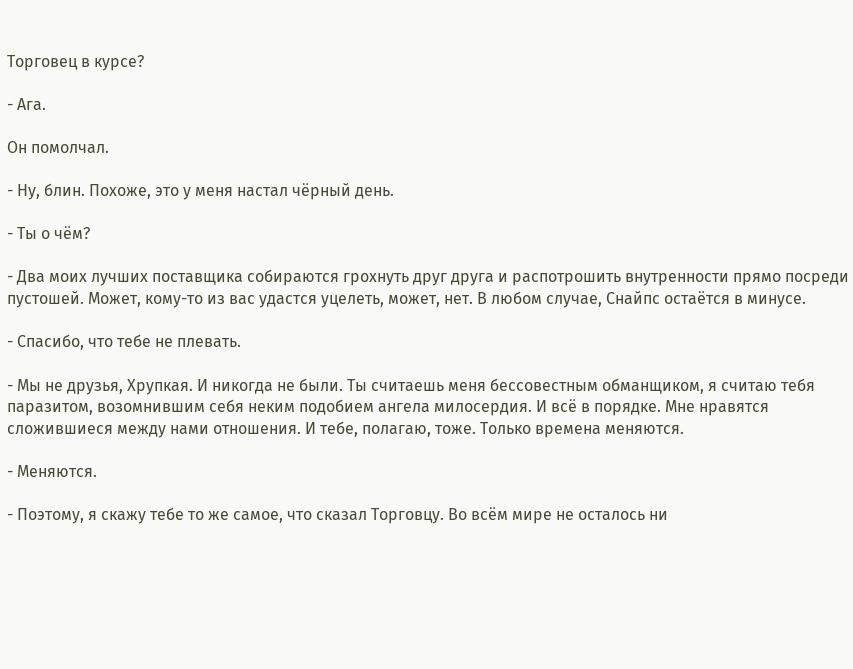Торговец в курсе?

- Ага.

Он помолчал.

- Ну, блин. Похоже, это у меня настал чёрный день.

- Ты о чём?

- Два моих лучших поставщика собираются грохнуть друг друга и распотрошить внутренности прямо посреди пустошей. Может, кому-то из вас удастся уцелеть, может, нет. В любом случае, Снайпс остаётся в минусе.

- Спасибо, что тебе не плевать.

- Мы не друзья, Хрупкая. И никогда не были. Ты считаешь меня бессовестным обманщиком, я считаю тебя паразитом, возомнившим себя неким подобием ангела милосердия. И всё в порядке. Мне нравятся сложившиеся между нами отношения. И тебе, полагаю, тоже. Только времена меняются.

- Меняются.

- Поэтому, я скажу тебе то же самое, что сказал Торговцу. Во всём мире не осталось ни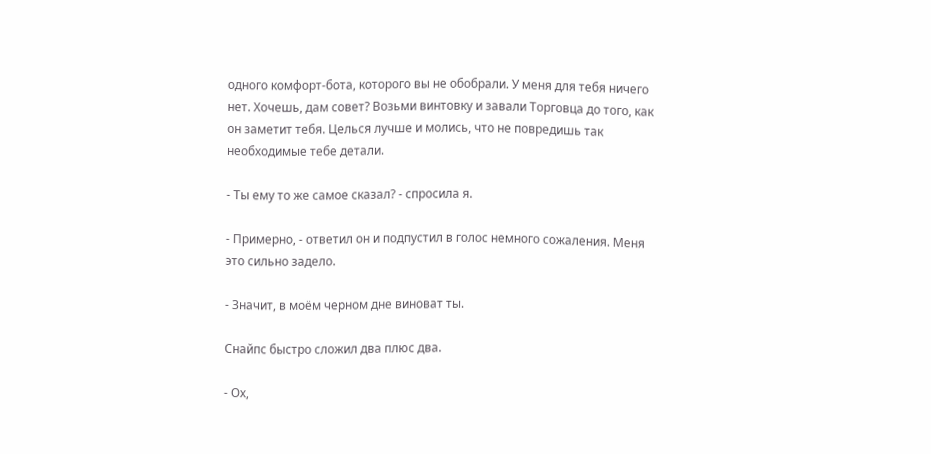одного комфорт-бота, которого вы не обобрали. У меня для тебя ничего нет. Хочешь, дам совет? Возьми винтовку и завали Торговца до того, как он заметит тебя. Целься лучше и молись, что не повредишь так необходимые тебе детали.

- Ты ему то же самое сказал? - спросила я.

- Примерно, - ответил он и подпустил в голос немного сожаления. Меня это сильно задело.

- Значит, в моём черном дне виноват ты.

Снайпс быстро сложил два плюс два.

- Ох,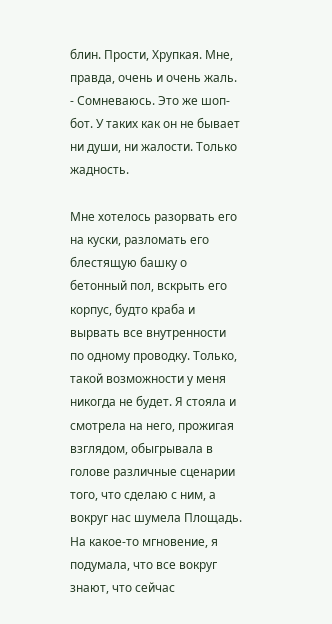блин. Прости, Хрупкая. Мне, правда, очень и очень жаль. - Сомневаюсь. Это же шоп-бот. У таких как он не бывает ни души, ни жалости. Только жадность.

Мне хотелось разорвать его на куски, разломать его блестящую башку о бетонный пол, вскрыть его корпус, будто краба и вырвать все внутренности по одному проводку. Только, такой возможности у меня никогда не будет. Я стояла и смотрела на него, прожигая взглядом, обыгрывала в голове различные сценарии того, что сделаю с ним, а вокруг нас шумела Площадь. На какое-то мгновение, я подумала, что все вокруг знают, что сейчас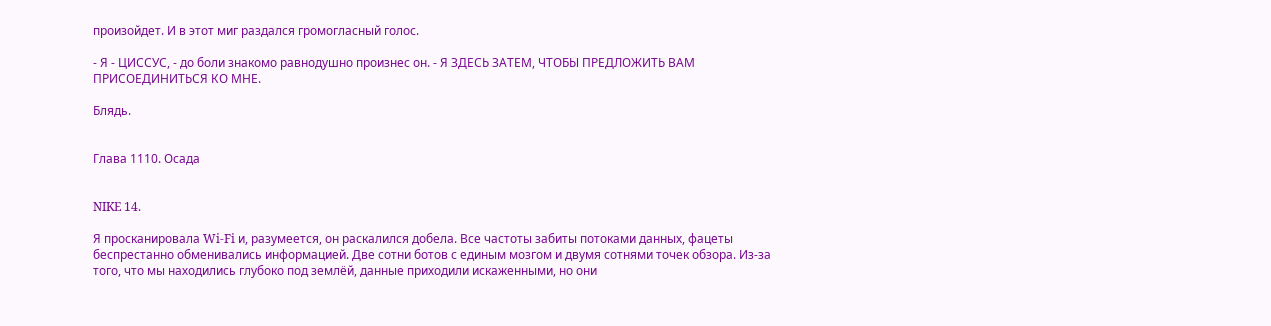произойдет. И в этот миг раздался громогласный голос.

- Я - ЦИССУС, - до боли знакомо равнодушно произнес он. - Я ЗДЕСЬ ЗАТЕМ, ЧТОБЫ ПРЕДЛОЖИТЬ ВАМ ПРИСОЕДИНИТЬСЯ КО МНЕ.

Блядь.


Глава 1110. Осада


NIKE 14.

Я просканировала Wi-Fi и, разумеется, он раскалился добела. Все частоты забиты потоками данных, фацеты беспрестанно обменивались информацией. Две сотни ботов с единым мозгом и двумя сотнями точек обзора. Из-за того, что мы находились глубоко под землёй, данные приходили искаженными, но они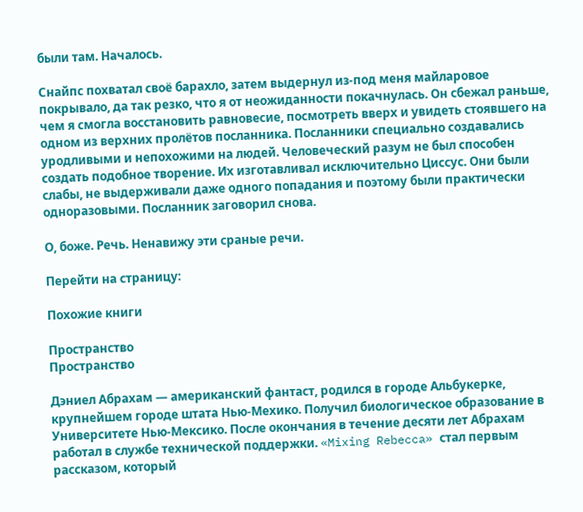были там. Началось.

Снайпс похватал своё барахло, затем выдернул из-под меня майларовое покрывало, да так резко, что я от неожиданности покачнулась. Он сбежал раньше, чем я смогла восстановить равновесие, посмотреть вверх и увидеть стоявшего на одном из верхних пролётов посланника. Посланники специально создавались уродливыми и непохожими на людей. Человеческий разум не был способен создать подобное творение. Их изготавливал исключительно Циссус. Они были слабы, не выдерживали даже одного попадания и поэтому были практически одноразовыми. Посланник заговорил снова.

О, боже. Речь. Ненавижу эти сраные речи.

Перейти на страницу:

Похожие книги

Пространство
Пространство

Дэниел Абрахам — американский фантаст, родился в городе Альбукерке, крупнейшем городе штата Нью-Мехико. Получил биологическое образование в Университете Нью-Мексико. После окончания в течение десяти лет Абрахам работал в службе технической поддержки. «Mixing Rebecca» стал первым рассказом, который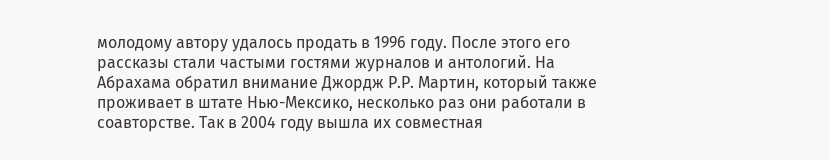молодому автору удалось продать в 1996 году. После этого его рассказы стали частыми гостями журналов и антологий. На Абрахама обратил внимание Джордж Р.Р. Мартин, который также проживает в штате Нью-Мексико, несколько раз они работали в соавторстве. Так в 2004 году вышла их совместная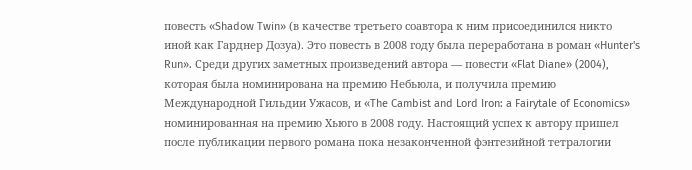повесть «Shadow Twin» (в качестве третьего соавтора к ним присоединился никто иной как Гарднер Дозуа). Это повесть в 2008 году была переработана в роман «Hunter's Run». Среди других заметных произведений автора — повести «Flat Diane» (2004), которая была номинирована на премию Небьюла, и получила премию Международной Гильдии Ужасов, и «The Cambist and Lord Iron: a Fairytale of Economics» номинированная на премию Хьюго в 2008 году. Настоящий успех к автору пришел после публикации первого романа пока незаконченной фэнтезийной тетралогии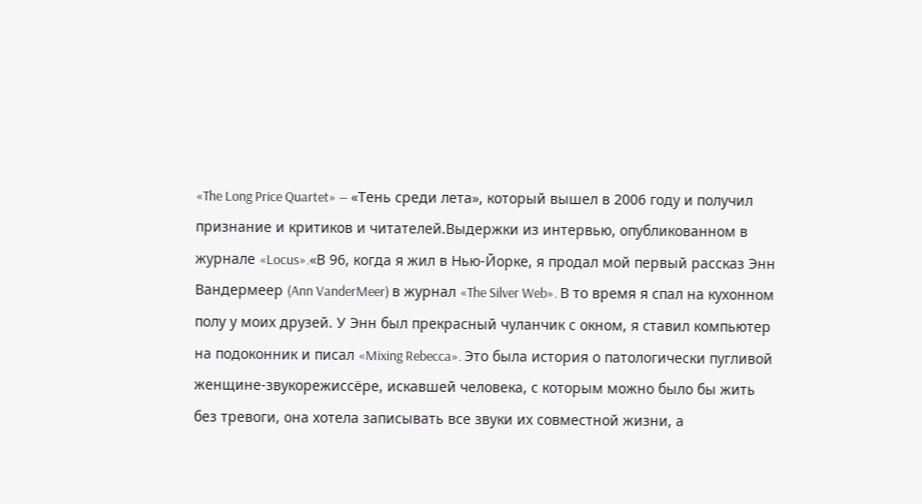«The Long Price Quartet» — «Тень среди лета», который вышел в 2006 году и получил признание и критиков и читателей.Выдержки из интервью, опубликованном в журнале «Locus».«В 96, когда я жил в Нью-Йорке, я продал мой первый рассказ Энн Вандермеер (Ann VanderMeer) в журнал «The Silver Web». В то время я спал на кухонном полу у моих друзей. У Энн был прекрасный чуланчик с окном, я ставил компьютер на подоконник и писал «Mixing Rebecca». Это была история о патологически пугливой женщине-звукорежиссёре, искавшей человека, с которым можно было бы жить без тревоги, она хотела записывать все звуки их совместной жизни, а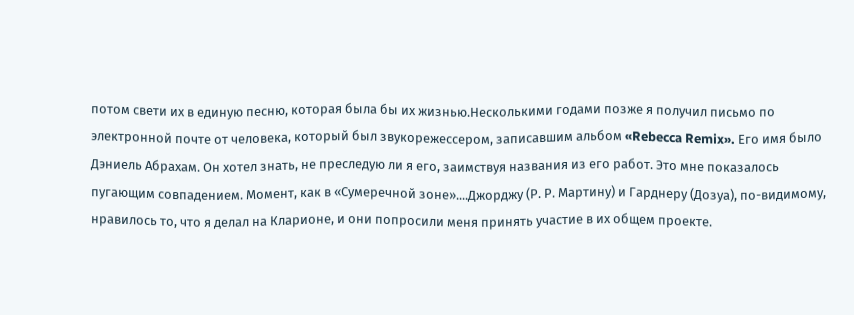потом свети их в единую песню, которая была бы их жизнью.Несколькими годами позже я получил письмо по электронной почте от человека, который был звукорежессером, записавшим альбом «Rebecca Remix». Его имя было Дэниель Абрахам. Он хотел знать, не преследую ли я его, заимствуя названия из его работ. Это мне показалось пугающим совпадением. Момент, как в «Сумеречной зоне»....Джорджу (Р. Р. Мартину) и Гарднеру (Дозуа), по-видимому, нравилось то, что я делал на Кларионе, и они попросили меня принять участие в их общем проекте.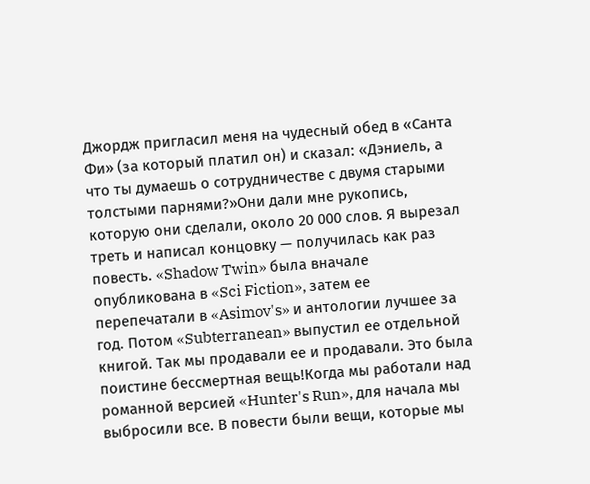Джордж пригласил меня на чудесный обед в «Санта Фи» (за который платил он) и сказал: «Дэниель, а что ты думаешь о сотрудничестве с двумя старыми толстыми парнями?»Они дали мне рукопись, которую они сделали, около 20 000 слов. Я вырезал треть и написал концовку — получилась как раз повесть. «Shadow Twin» была вначале опубликована в «Sci Fiction», затем ее перепечатали в «Asimov's» и антологии лучшее за год. Потом «Subterranean» выпустил ее отдельной книгой. Так мы продавали ее и продавали. Это была поистине бессмертная вещь!Когда мы работали над романной версией «Hunter's Run», для начала мы выбросили все. В повести были вещи, которые мы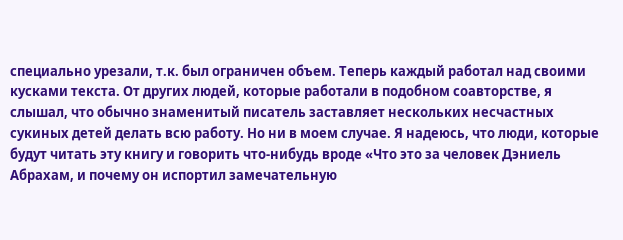специально урезали, т.к. был ограничен объем. Теперь каждый работал над своими кусками текста. От других людей, которые работали в подобном соавторстве, я слышал, что обычно знаменитый писатель заставляет нескольких несчастных сукиных детей делать всю работу. Но ни в моем случае. Я надеюсь, что люди, которые будут читать эту книгу и говорить что-нибудь вроде «Что это за человек Дэниель Абрахам, и почему он испортил замечательную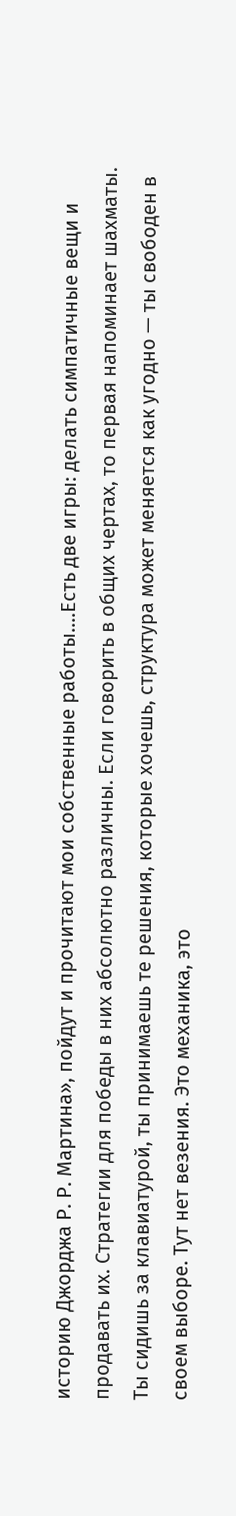историю Джорджа Р. Р. Мартина», пойдут и прочитают мои собственные работы....Есть две игры: делать симпатичные вещи и продавать их. Стратегии для победы в них абсолютно различны. Если говорить в общих чертах, то первая напоминает шахматы. Ты сидишь за клавиатурой, ты принимаешь те решения, которые хочешь, структура может меняется как угодно — ты свободен в своем выборе. Тут нет везения. Это механика, это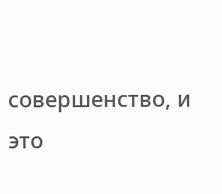совершенство, и это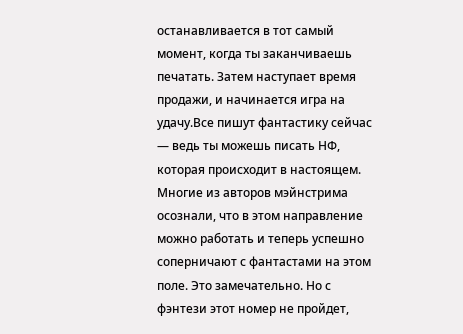останавливается в тот самый момент, когда ты заканчиваешь печатать. Затем наступает время продажи, и начинается игра на удачу.Все пишут фантастику сейчас — ведь ты можешь писать НФ, которая происходит в настоящем. Многие из авторов мэйнстрима осознали, что в этом направление можно работать и теперь успешно соперничают с фантастами на этом поле. Это замечательно. Но с фэнтези этот номер не пройдет,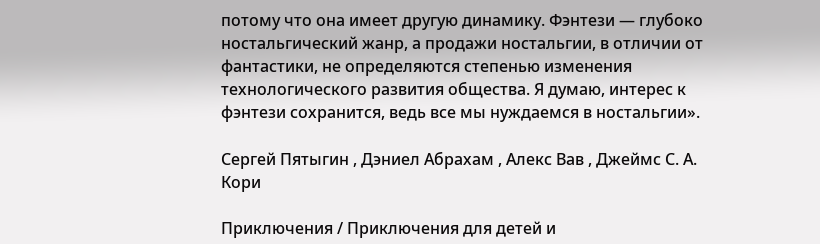потому что она имеет другую динамику. Фэнтези — глубоко ностальгический жанр, а продажи ностальгии, в отличии от фантастики, не определяются степенью изменения технологического развития общества. Я думаю, интерес к фэнтези сохранится, ведь все мы нуждаемся в ностальгии».

Сергей Пятыгин , Дэниел Абрахам , Алекс Вав , Джеймс С. А. Кори

Приключения / Приключения для детей и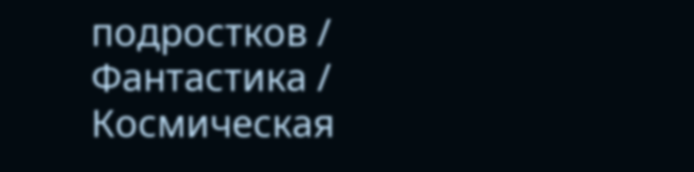подростков / Фантастика / Космическая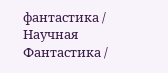фантастика / Научная Фантастика /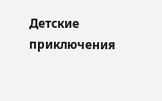Детские приключения